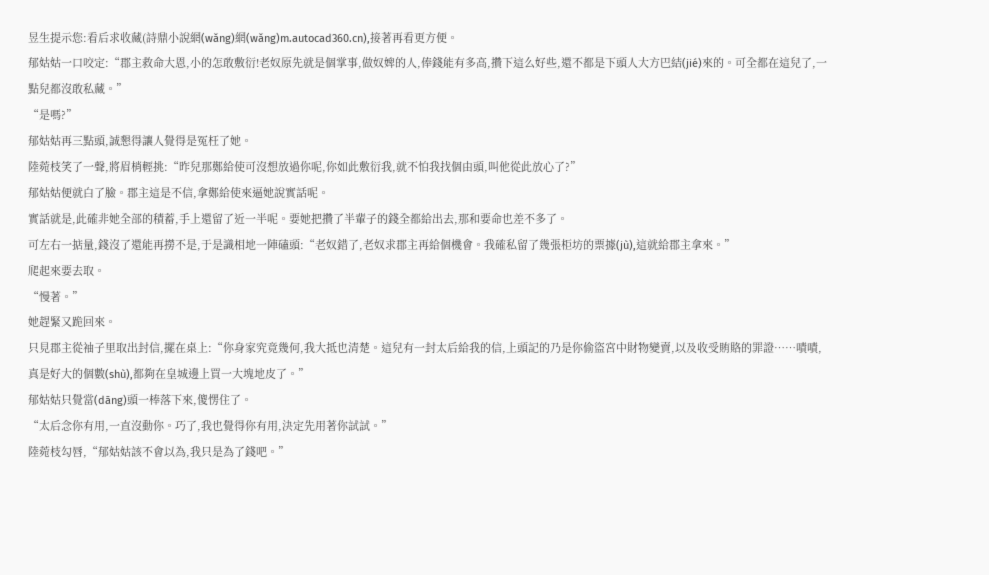昱生提示您:看后求收藏(詩鼎小說網(wǎng)網(wǎng)m.autocad360.cn),接著再看更方便。
郁姑姑一口咬定:“郡主救命大恩,小的怎敢敷衍!老奴原先就是個掌事,做奴婢的人,俸錢能有多高,攢下這么好些,還不都是下頭人大方巴結(jié)來的。可全都在這兒了,一點兒都沒敢私藏。”
“是嗎?”
郁姑姑再三點頭,誠懇得讓人覺得是冤枉了她。
陸菀枝笑了一聲,將眉梢輕挑:“昨兒那鄭給使可沒想放過你呢,你如此敷衍我,就不怕我找個由頭,叫他從此放心了?”
郁姑姑便就白了臉。郡主這是不信,拿鄭給使來逼她說實話呢。
實話就是,此確非她全部的積蓄,手上還留了近一半呢。要她把攢了半輩子的錢全都給出去,那和要命也差不多了。
可左右一掂量,錢沒了還能再撈不是,于是識相地一陣磕頭:“老奴錯了,老奴求郡主再給個機會。我確私留了幾張柜坊的票據(jù),這就給郡主拿來。”
爬起來要去取。
“慢著。”
她趕緊又跪回來。
只見郡主從袖子里取出封信,擺在桌上:“你身家究竟幾何,我大抵也清楚。這兒有一封太后給我的信,上頭記的乃是你偷盜宮中財物變賣,以及收受賄賂的罪證……嘖嘖,真是好大的個數(shù),都夠在皇城邊上買一大塊地皮了。”
郁姑姑只覺當(dāng)頭一棒落下來,傻愣住了。
“太后念你有用,一直沒動你。巧了,我也覺得你有用,決定先用著你試試。”
陸菀枝勾唇,“郁姑姑該不會以為,我只是為了錢吧。”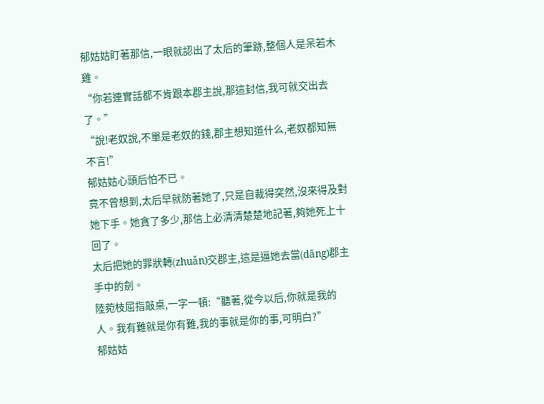郁姑姑盯著那信,一眼就認出了太后的筆跡,整個人是呆若木雞。
“你若連實話都不肯跟本郡主說,那這封信,我可就交出去了。”
“說!老奴說,不單是老奴的錢,郡主想知道什么,老奴都知無不言!”
郁姑姑心頭后怕不已。
竟不曾想到,太后早就防著她了,只是自裁得突然,沒來得及對她下手。她貪了多少,那信上必清清楚楚地記著,夠她死上十回了。
太后把她的罪狀轉(zhuǎn)交郡主,這是逼她去當(dāng)郡主手中的劍。
陸菀枝屈指敲桌,一字一頓:“聽著,從今以后,你就是我的人。我有難就是你有難,我的事就是你的事,可明白?”
郁姑姑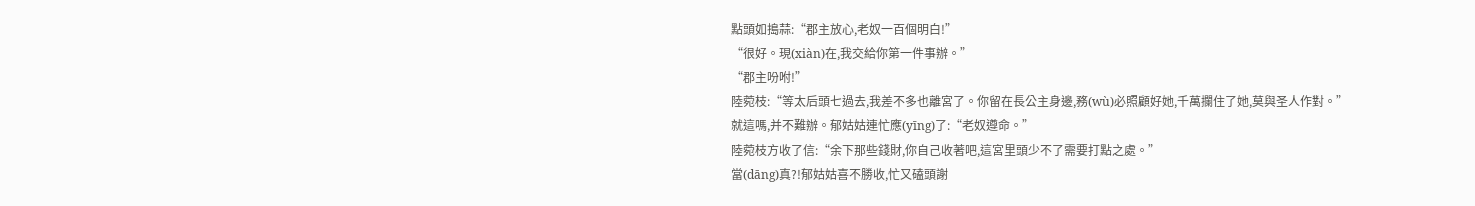點頭如搗蒜:“郡主放心,老奴一百個明白!”
“很好。現(xiàn)在,我交給你第一件事辦。”
“郡主吩咐!”
陸菀枝:“等太后頭七過去,我差不多也離宮了。你留在長公主身邊,務(wù)必照顧好她,千萬攔住了她,莫與圣人作對。”
就這嗎,并不難辦。郁姑姑連忙應(yīng)了:“老奴遵命。”
陸菀枝方收了信:“余下那些錢財,你自己收著吧,這宮里頭少不了需要打點之處。”
當(dāng)真?!郁姑姑喜不勝收,忙又磕頭謝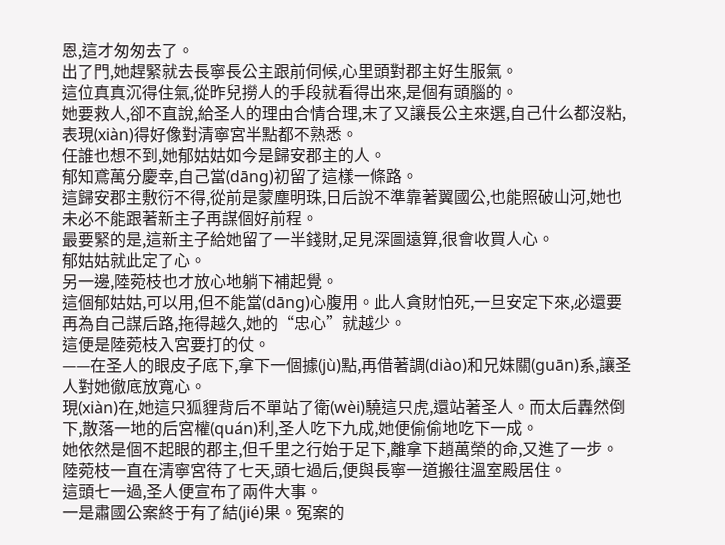恩,這才匆匆去了。
出了門,她趕緊就去長寧長公主跟前伺候,心里頭對郡主好生服氣。
這位真真沉得住氣,從昨兒撈人的手段就看得出來,是個有頭腦的。
她要救人,卻不直說,給圣人的理由合情合理,末了又讓長公主來選,自己什么都沒粘,表現(xiàn)得好像對清寧宮半點都不熟悉。
任誰也想不到,她郁姑姑如今是歸安郡主的人。
郁知鳶萬分慶幸,自己當(dāng)初留了這樣一條路。
這歸安郡主敷衍不得,從前是蒙塵明珠,日后說不準靠著翼國公,也能照破山河,她也未必不能跟著新主子再謀個好前程。
最要緊的是,這新主子給她留了一半錢財,足見深圖遠算,很會收買人心。
郁姑姑就此定了心。
另一邊,陸菀枝也才放心地躺下補起覺。
這個郁姑姑,可以用,但不能當(dāng)心腹用。此人貪財怕死,一旦安定下來,必還要再為自己謀后路,拖得越久,她的“忠心”就越少。
這便是陸菀枝入宮要打的仗。
——在圣人的眼皮子底下,拿下一個據(jù)點,再借著調(diào)和兄妹關(guān)系,讓圣人對她徹底放寬心。
現(xiàn)在,她這只狐貍背后不單站了衛(wèi)驍這只虎,還站著圣人。而太后轟然倒下,散落一地的后宮權(quán)利,圣人吃下九成,她便偷偷地吃下一成。
她依然是個不起眼的郡主,但千里之行始于足下,離拿下趙萬榮的命,又進了一步。
陸菀枝一直在清寧宮待了七天,頭七過后,便與長寧一道搬往溫室殿居住。
這頭七一過,圣人便宣布了兩件大事。
一是肅國公案終于有了結(jié)果。冤案的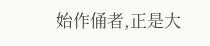始作俑者,正是大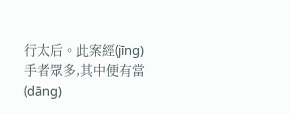行太后。此案經(jīng)手者眾多,其中便有當(dāng)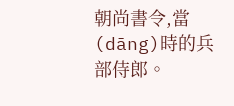朝尚書令,當(dāng)時的兵部侍郎。